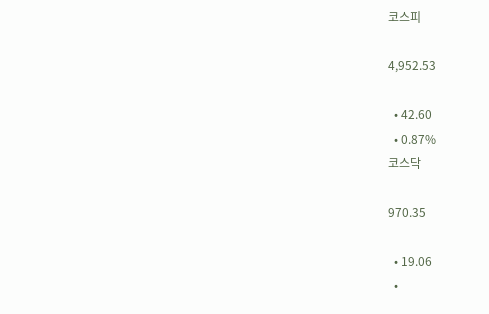코스피

4,952.53

  • 42.60
  • 0.87%
코스닥

970.35

  • 19.06
  •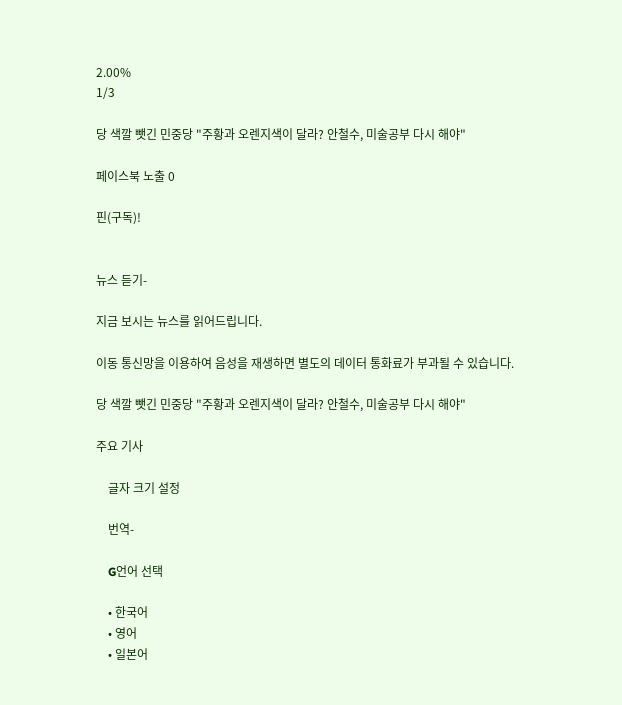2.00%
1/3

당 색깔 뺏긴 민중당 "주황과 오렌지색이 달라? 안철수, 미술공부 다시 해야"

페이스북 노출 0

핀(구독)!


뉴스 듣기-

지금 보시는 뉴스를 읽어드립니다.

이동 통신망을 이용하여 음성을 재생하면 별도의 데이터 통화료가 부과될 수 있습니다.

당 색깔 뺏긴 민중당 "주황과 오렌지색이 달라? 안철수, 미술공부 다시 해야"

주요 기사

    글자 크기 설정

    번역-

    G언어 선택

    • 한국어
    • 영어
    • 일본어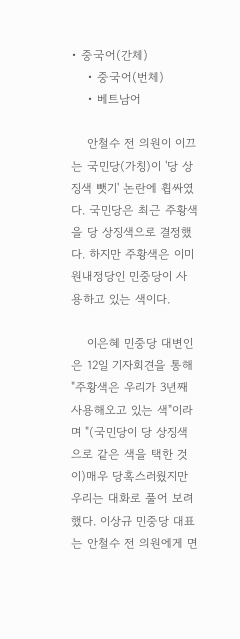• 중국어(간체)
    • 중국어(번체)
    • 베트남어

    안철수 전 의원이 이끄는 국민당(가칭)이 '당 상징색 뺏기' 논란에 휩싸였다. 국민당은 최근 주황색을 당 상징색으로 결정했다. 하지만 주황색은 이미 원내정당인 민중당이 사용하고 있는 색이다.

    이은혜 민중당 대변인은 12일 기자회견을 통해 "주황색은 우리가 3년째 사용해오고 있는 색"이라며 "(국민당이 당 상징색으로 같은 색을 택한 것이)매우 당혹스러웠지만 우리는 대화로 풀어 보려했다. 이상규 민중당 대표는 안철수 전 의원에게 면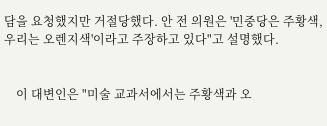담을 요청했지만 거절당했다. 안 전 의원은 '민중당은 주황색, 우리는 오렌지색'이라고 주장하고 있다"고 설명했다.


    이 대변인은 "미술 교과서에서는 주황색과 오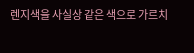렌지색을 사실상 같은 색으로 가르치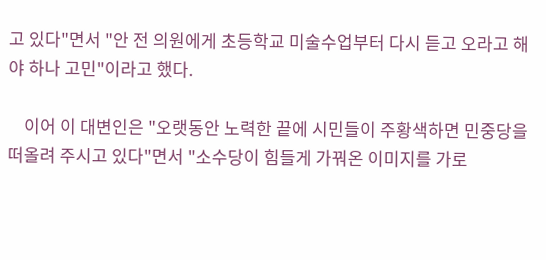고 있다"면서 "안 전 의원에게 초등학교 미술수업부터 다시 듣고 오라고 해야 하나 고민"이라고 했다.

    이어 이 대변인은 "오랫동안 노력한 끝에 시민들이 주황색하면 민중당을 떠올려 주시고 있다"면서 "소수당이 힘들게 가꿔온 이미지를 가로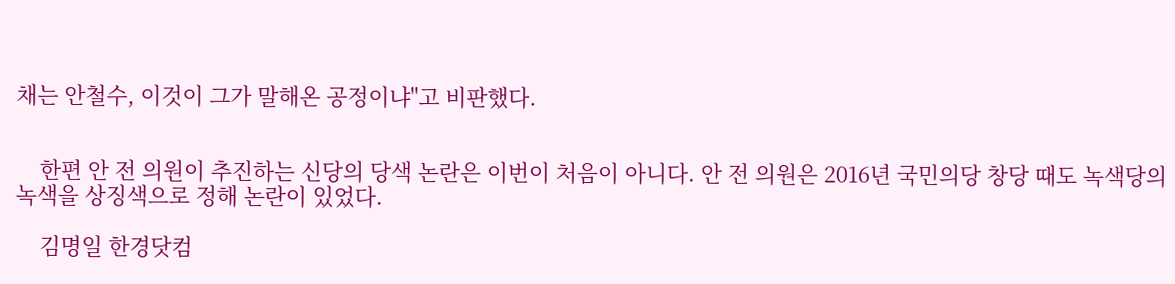채는 안철수, 이것이 그가 말해온 공정이냐"고 비판했다.


    한편 안 전 의원이 추진하는 신당의 당색 논란은 이번이 처음이 아니다. 안 전 의원은 2016년 국민의당 창당 때도 녹색당의 녹색을 상징색으로 정해 논란이 있었다.

    김명일 한경닷컴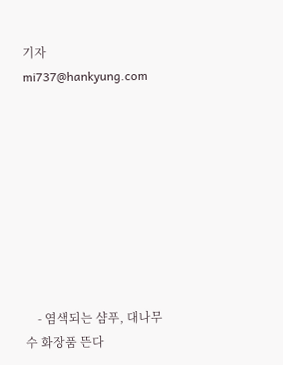기자 mi737@hankyung.com









    - 염색되는 샴푸, 대나무수 화장품 뜬다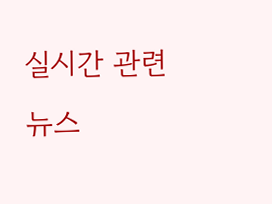실시간 관련뉴스